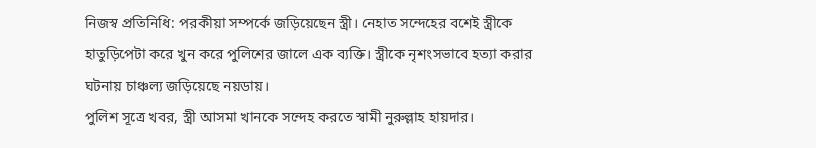নিজস্ব প্রতিনিধি: পরকীয়া সম্পর্কে জড়িয়েছেন স্ত্রী। নেহাত সন্দেহের বশেই স্ত্রীকে হাতুড়িপেটা করে খুন করে পুলিশের জালে এক ব্যক্তি। স্ত্রীকে নৃশংসভাবে হত্যা করার ঘটনায় চাঞ্চল্য জড়িয়েছে নয়ডায়।
পুলিশ সূত্রে খবর, স্ত্রী আসমা খানকে সন্দেহ করতে স্বামী নুরুল্লাহ হায়দার।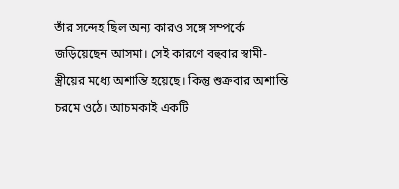তাঁর সন্দেহ ছিল অন্য কারও সঙ্গে সম্পর্কে জড়িয়েছেন আসমা। সেই কারণে বহুবার স্বামী-স্ত্রীয়ের মধ্যে অশান্তি হয়েছে। কিন্তু শুক্রবার অশান্তি চরমে ওঠে। আচমকাই একটি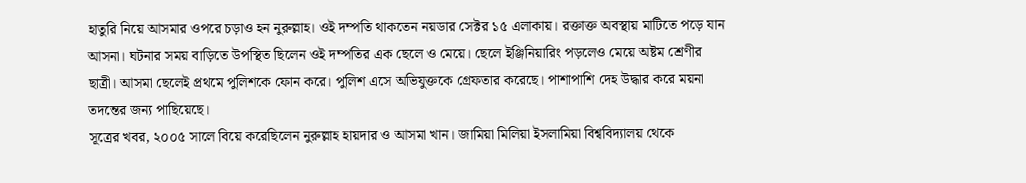হাতুরি নিয়ে আসমার ওপরে চড়াও হন নুরুল্লাহ। ওই দম্পতি থাকতেন নয়ডার সেক্টর ১৫ এলাকায়। রক্তাক্ত অবস্থায় মাটিতে পড়ে যান আসনা। ঘটনার সময় বাড়িতে উপস্থিত ছিলেন ওই দম্পতির এক ছেলে ও মেয়ে। ছেলে ইঞ্জিনিয়ারিং পড়লেও মেয়ে অষ্টম শ্রেণীর ছাত্রী। আসমা ছেলেই প্রথমে পুলিশকে ফোন করে। পুলিশ এসে অভিযুক্তকে গ্রেফতার করেছে। পাশাপাশি দেহ উদ্ধার করে ময়না তদন্তের জন্য পাছিয়েছে।
সূত্রের খবর, ২০০৫ সালে বিয়ে করেছিলেন নুরুল্লাহ হায়দার ও আসমা খান। জামিয়া মিলিয়া ইসলামিয়া বিশ্ববিদ্যালয় থেকে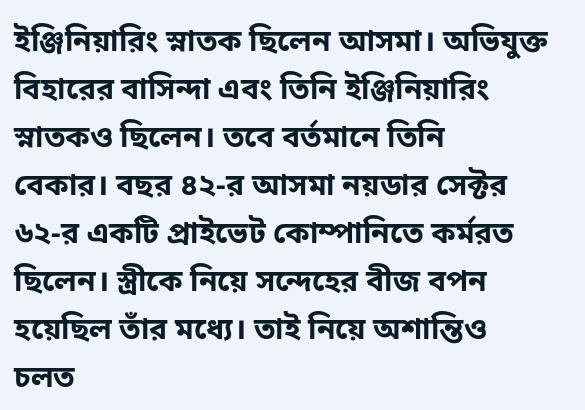ইঞ্জিনিয়ারিং স্নাতক ছিলেন আসমা। অভিযুক্ত বিহারের বাসিন্দা এবং তিনি ইঞ্জিনিয়ারিং স্নাতকও ছিলেন। তবে বর্তমানে তিনি বেকার। বছর ৪২-র আসমা নয়ডার সেক্টর ৬২-র একটি প্রাইভেট কোম্পানিতে কর্মরত ছিলেন। স্ত্রীকে নিয়ে সন্দেহের বীজ বপন হয়েছিল তাঁর মধ্যে। তাই নিয়ে অশান্তিও চলত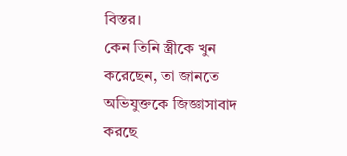বিস্তর।
কেন তিনি স্ত্রীকে খুন করেছেন, তা জানতে অভিযুক্তকে জিজ্ঞাসাবাদ করছে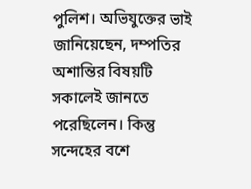পুলিশ। অভিযুক্তের ভাই জানিয়েছেন, দম্পতির অশান্তির বিষয়টি সকালেই জানতে পরেছিলেন। কিন্তু সন্দেহের বশে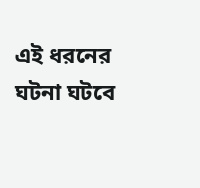এই ধরনের ঘটনা ঘটবে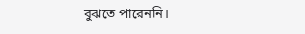বুঝতে পারেননি।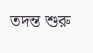তদন্ত শুরু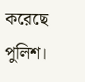করেছে পুলিশ।